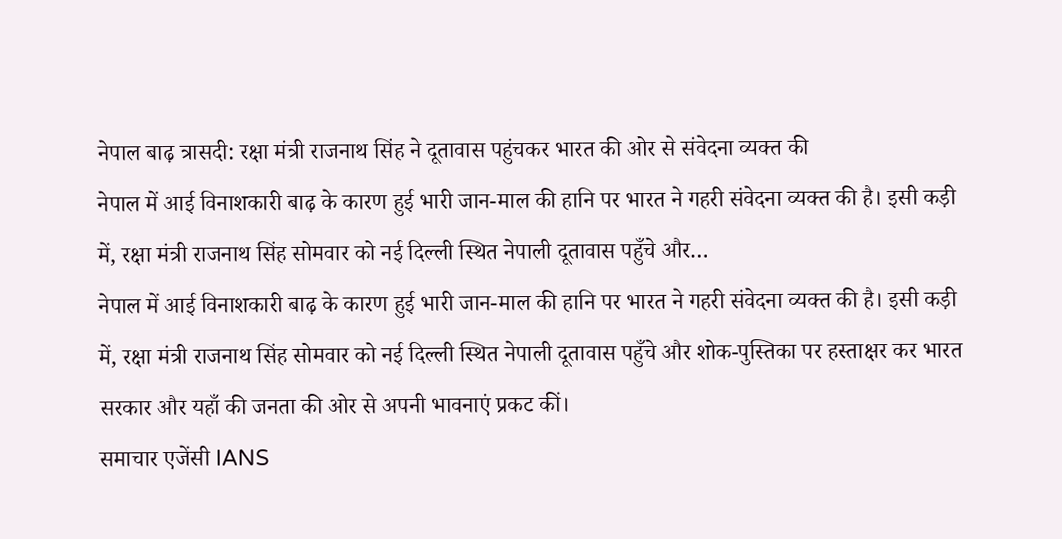नेपाल बाढ़ त्रासदी: रक्षा मंत्री राजनाथ सिंह ने दूतावास पहुंचकर भारत की ओर से संवेदना व्यक्त की
नेपाल में आई विनाशकारी बाढ़ के कारण हुई भारी जान-माल की हानि पर भारत ने गहरी संवेदना व्यक्त की है। इसी कड़ी में, रक्षा मंत्री राजनाथ सिंह सोमवार को नई दिल्ली स्थित नेपाली दूतावास पहुँचे और…
नेपाल में आई विनाशकारी बाढ़ के कारण हुई भारी जान-माल की हानि पर भारत ने गहरी संवेदना व्यक्त की है। इसी कड़ी में, रक्षा मंत्री राजनाथ सिंह सोमवार को नई दिल्ली स्थित नेपाली दूतावास पहुँचे और शोक-पुस्तिका पर हस्ताक्षर कर भारत सरकार और यहाँ की जनता की ओर से अपनी भावनाएं प्रकट कीं।
समाचार एजेंसी IANS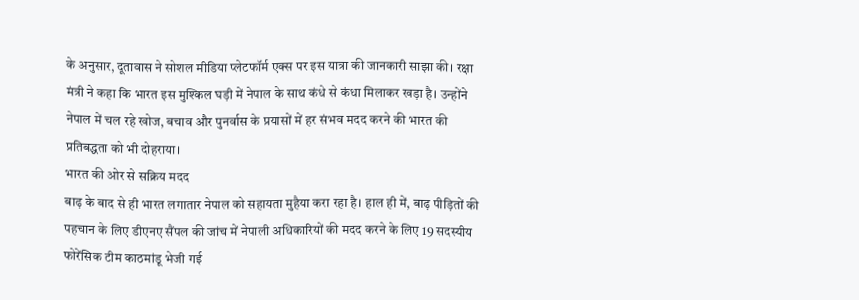के अनुसार, दूतावास ने सोशल मीडिया प्लेटफॉर्म एक्स पर इस यात्रा की जानकारी साझा की। रक्षा मंत्री ने कहा कि भारत इस मुश्किल घड़ी में नेपाल के साथ कंधे से कंधा मिलाकर खड़ा है। उन्होंने नेपाल में चल रहे खोज, बचाव और पुनर्वास के प्रयासों में हर संभव मदद करने की भारत की प्रतिबद्धता को भी दोहराया।
भारत की ओर से सक्रिय मदद
बाढ़ के बाद से ही भारत लगातार नेपाल को सहायता मुहैया करा रहा है। हाल ही में, बाढ़ पीड़ितों की पहचान के लिए डीएनए सैंपल की जांच में नेपाली अधिकारियों की मदद करने के लिए 19 सदस्यीय फोरेंसिक टीम काठमांडू भेजी गई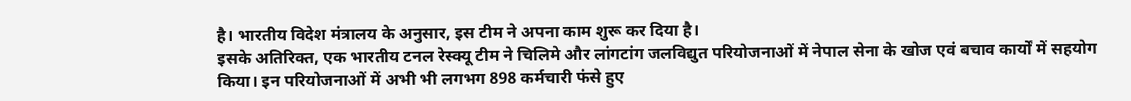है। भारतीय विदेश मंत्रालय के अनुसार, इस टीम ने अपना काम शुरू कर दिया है।
इसके अतिरिक्त, एक भारतीय टनल रेस्क्यू टीम ने चिलिमे और लांगटांग जलविद्युत परियोजनाओं में नेपाल सेना के खोज एवं बचाव कार्यों में सहयोग किया। इन परियोजनाओं में अभी भी लगभग 898 कर्मचारी फंसे हुए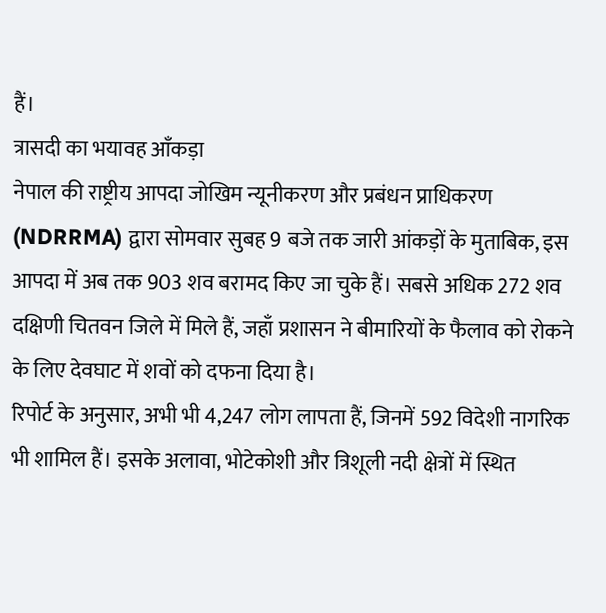हैं।
त्रासदी का भयावह आँकड़ा
नेपाल की राष्ट्रीय आपदा जोखिम न्यूनीकरण और प्रबंधन प्राधिकरण (NDRRMA) द्वारा सोमवार सुबह 9 बजे तक जारी आंकड़ों के मुताबिक, इस आपदा में अब तक 903 शव बरामद किए जा चुके हैं। सबसे अधिक 272 शव दक्षिणी चितवन जिले में मिले हैं, जहाँ प्रशासन ने बीमारियों के फैलाव को रोकने के लिए देवघाट में शवों को दफना दिया है।
रिपोर्ट के अनुसार, अभी भी 4,247 लोग लापता हैं, जिनमें 592 विदेशी नागरिक भी शामिल हैं। इसके अलावा, भोटेकोशी और त्रिशूली नदी क्षेत्रों में स्थित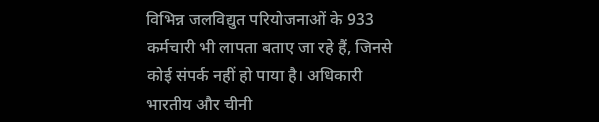विभिन्न जलविद्युत परियोजनाओं के 933 कर्मचारी भी लापता बताए जा रहे हैं, जिनसे कोई संपर्क नहीं हो पाया है। अधिकारी भारतीय और चीनी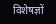विशेषज्ञों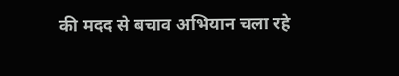की मदद से बचाव अभियान चला रहे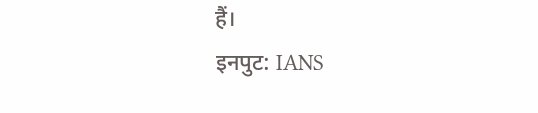हैं।
इनपुट: IANS